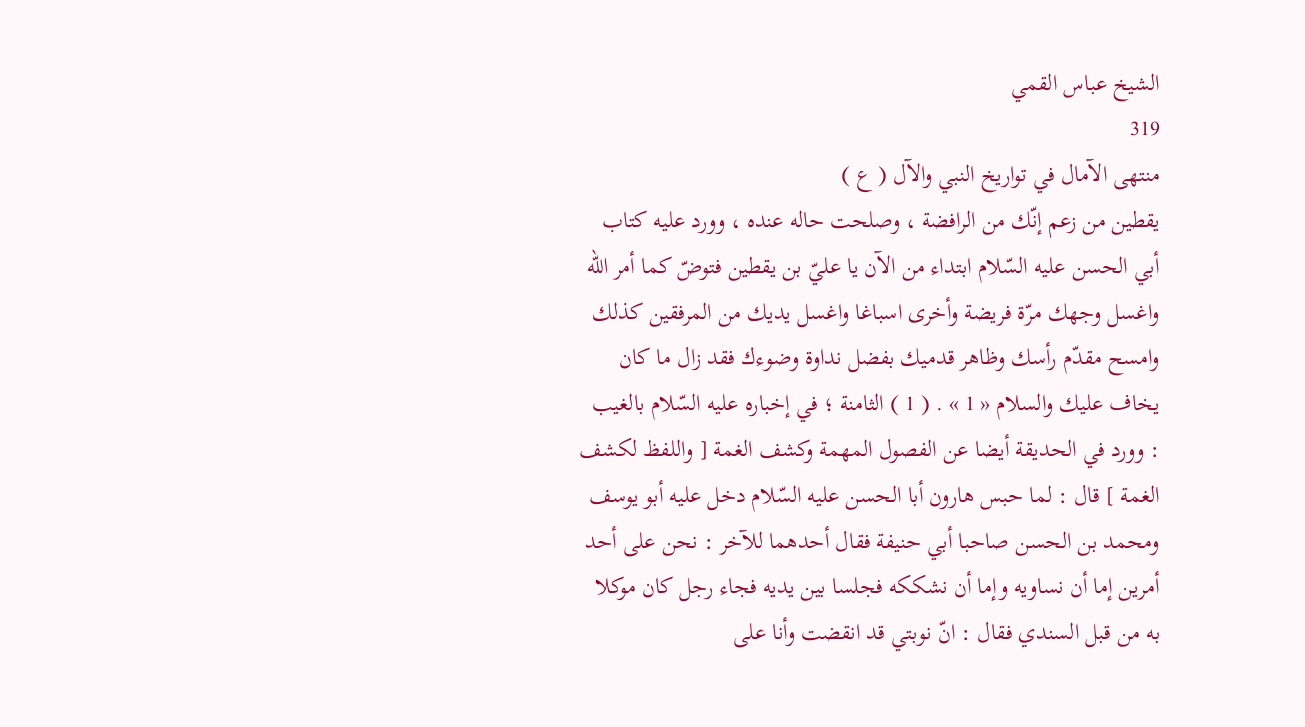الشيخ عباس القمي
319
منتهى الآمال في تواريخ النبي والآل ( ع )
يقطين من زعم إنّك من الرافضة ، وصلحت حاله عنده ، وورد عليه كتاب أبي الحسن عليه السّلام ابتداء من الآن يا عليّ بن يقطين فتوضّ كما أمر اللّه واغسل وجهك مرّة فريضة وأخرى اسباغا واغسل يديك من المرفقين كذلك وامسح مقدّم رأسك وظاهر قدميك بفضل نداوة وضوءك فقد زال ما كان يخاف عليك والسلام « 1 » . ( 1 ) الثامنة ؛ في إخباره عليه السّلام بالغيب : وورد في الحديقة أيضا عن الفصول المهمة وكشف الغمة [ واللفظ لكشف الغمة ] قال : لما حبس هارون أبا الحسن عليه السّلام دخل عليه أبو يوسف ومحمد بن الحسن صاحبا أبي حنيفة فقال أحدهما للآخر : نحن على أحد أمرين إما أن نساويه وإما أن نشككه فجلسا بين يديه فجاء رجل كان موكلا به من قبل السندي فقال : انّ نوبتي قد انقضت وأنا على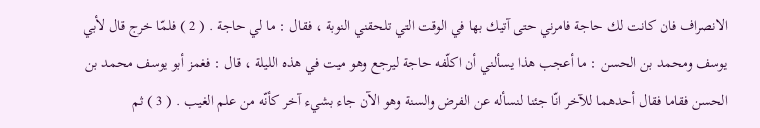الانصراف فان كانت لك حاجة فامرني حتى آتيك بها في الوقت التي تلحقني النوبة ، فقال : ما لي حاجة . ( 2 ) فلمّا خرج قال لأبي يوسف ومحمد بن الحسن : ما أعجب هذا يسألني أن اكلّفه حاجة ليرجع وهو ميت في هذه الليلة ، قال : فغمز أبو يوسف محمد بن الحسن فقاما فقال أحدهما للآخر انّا جئنا لنسأله عن الفرض والسنة وهو الآن جاء بشيء آخر كأنّه من علم الغيب . ( 3 ) ثم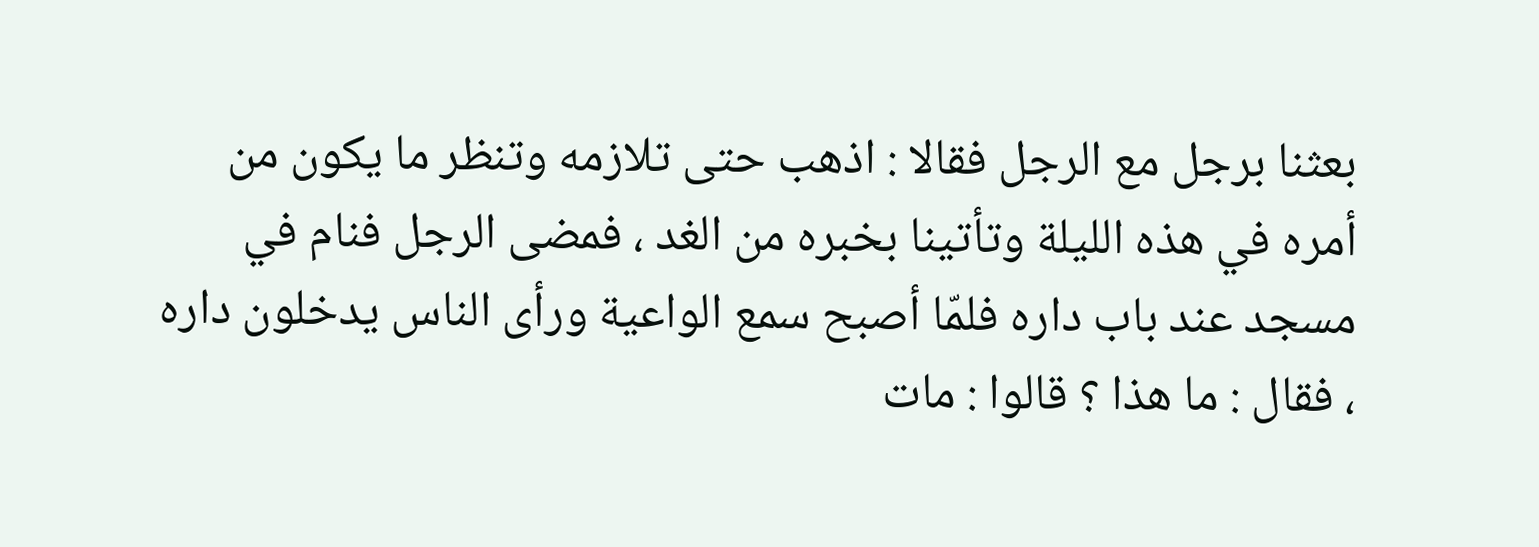بعثنا برجل مع الرجل فقالا : اذهب حتى تلازمه وتنظر ما يكون من أمره في هذه الليلة وتأتينا بخبره من الغد ، فمضى الرجل فنام في مسجد عند باب داره فلمّا أصبح سمع الواعية ورأى الناس يدخلون داره ، فقال : ما هذا ؟ قالوا : مات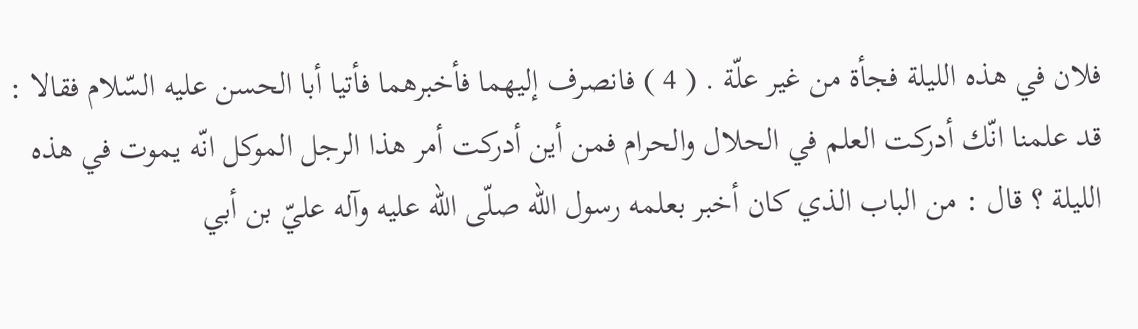فلان في هذه الليلة فجأة من غير علّة . ( 4 ) فانصرف إليهما فأخبرهما فأتيا أبا الحسن عليه السّلام فقالا : قد علمنا انّك أدركت العلم في الحلال والحرام فمن أين أدركت أمر هذا الرجل الموكل انّه يموت في هذه الليلة ؟ قال : من الباب الذي كان أخبر بعلمه رسول اللّه صلّى اللّه عليه وآله عليّ بن أبي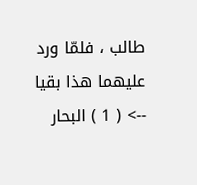طالب ، فلمّا ورد عليهما هذا بقيا
--> ( 1 ) البحار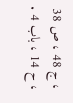، ج 48 ، ص 38 ، ح 14 ، باب 4 .